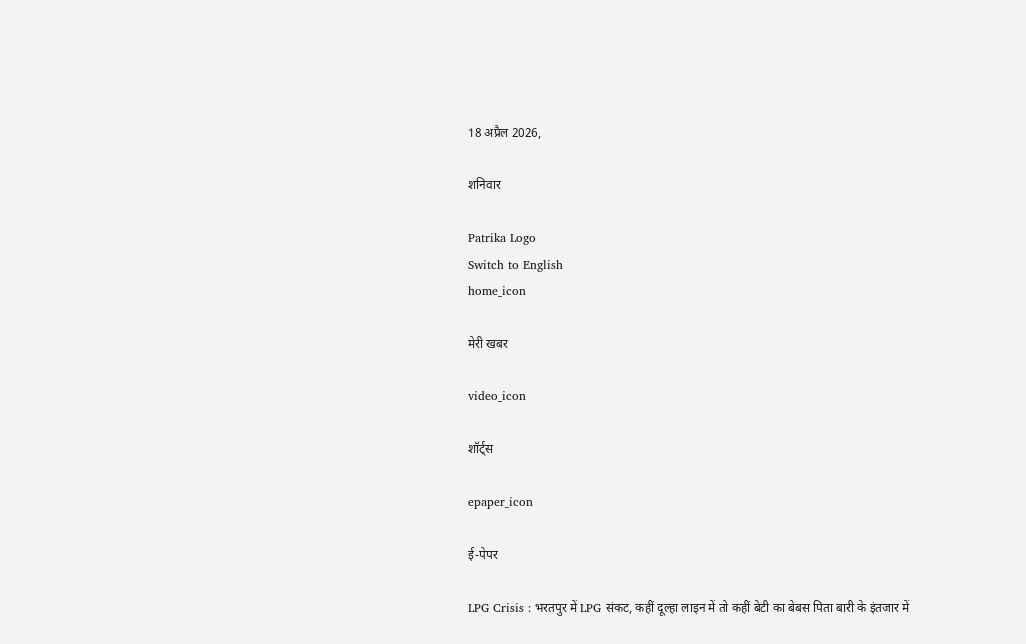18 अप्रैल 2026,

शनिवार

Patrika Logo
Switch to English
home_icon

मेरी खबर

video_icon

शॉर्ट्स

epaper_icon

ई-पेपर

LPG Crisis : भरतपुर में LPG संकट, कहीं दूल्हा लाइन में तो कहीं बेटी का बेबस पिता बारी के इंतजार में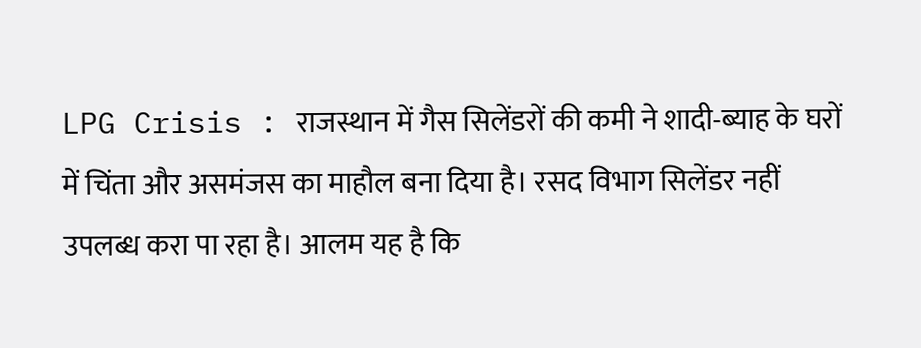LPG Crisis : राजस्थान में गैस सिलेंडरों की कमी ने शादी-ब्याह के घरों में चिंता और असमंजस का माहौल बना दिया है। रसद विभाग सिलेंडर नहीं उपलब्ध करा पा रहा है। आलम यह है कि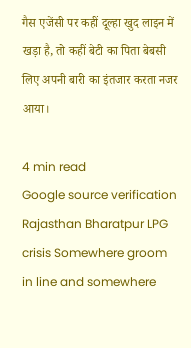गैस एजेंसी पर कहीं दूल्हा खुद लाइन में खड़ा है, तो कहीं बेटी का पिता बेबसी लिए अपनी बारी का इंतजार करता नजर आया।

4 min read
Google source verification
Rajasthan Bharatpur LPG crisis Somewhere groom in line and somewhere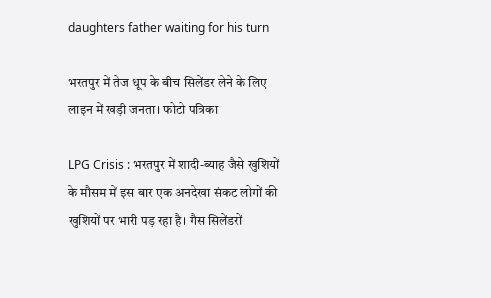daughters father waiting for his turn

भरतपुर में तेज धूप के बीच सिलेंडर लेने के लिए लाइन में खड़ी जनता। फोटो पत्रिका

LPG Crisis : भरतपुर में शादी-ब्याह जैसे खुशियों के मौसम में इस बार एक अनदेखा संकट लोगों की खुशियों पर भारी पड़ रहा है। गैस सिलेंडरों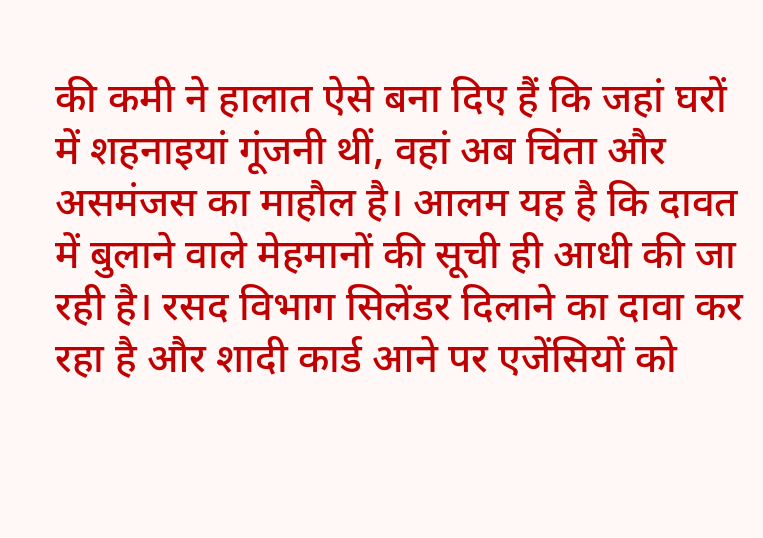की कमी ने हालात ऐसे बना दिए हैं कि जहां घरों में शहनाइयां गूंजनी थीं, वहां अब चिंता और असमंजस का माहौल है। आलम यह है कि दावत में बुलाने वाले मेहमानों की सूची ही आधी की जा रही है। रसद विभाग सिलेंडर दिलाने का दावा कर रहा है और शादी कार्ड आने पर एजेंसियों को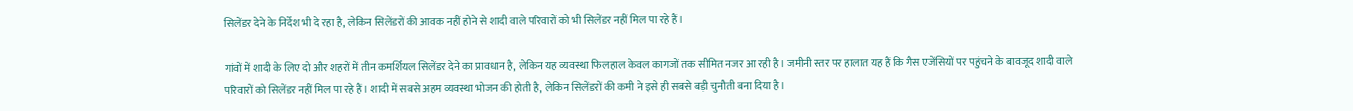सिलेंडर देने के निर्देश भी दे रहा है, लेकिन सिलेंडरों की आवक नहीं होने से शादी वाले परिवारों को भी सिलेंडर नहीं मिल पा रहे हैं।

गांवों में शादी के लिए दो और शहरों में तीन कमर्शियल सिलेंडर देने का प्रावधान है, लेकिन यह व्यवस्था फिलहाल केवल कागजों तक सीमित नजर आ रही है। जमीनी स्तर पर हालात यह हैं कि गैस एजेंसियों पर पहुंचने के बावजूद शादी वाले परिवारों को सिलेंडर नहीं मिल पा रहे हैं। शादी में सबसे अहम व्यवस्था भोजन की होती है, लेकिन सिलेंडरों की कमी ने इसे ही सबसे बड़ी चुनौती बना दिया है।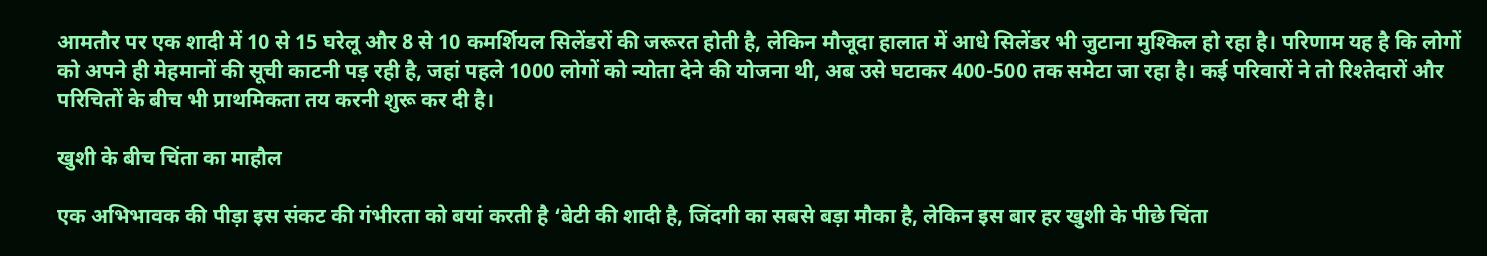आमतौर पर एक शादी में 10 से 15 घरेलू और 8 से 10 कमर्शियल सिलेंडरों की जरूरत होती है, लेकिन मौजूदा हालात में आधे सिलेंडर भी जुटाना मुश्किल हो रहा है। परिणाम यह है कि लोगों को अपने ही मेहमानों की सूची काटनी पड़ रही है, जहां पहले 1000 लोगों को न्योता देने की योजना थी, अब उसे घटाकर 400-500 तक समेटा जा रहा है। कई परिवारों ने तो रिश्तेदारों और परिचितों के बीच भी प्राथमिकता तय करनी शुरू कर दी है।

खुशी के बीच चिंता का माहौल

एक अभिभावक की पीड़ा इस संकट की गंभीरता को बयां करती है ‘बेटी की शादी है, जिंदगी का सबसे बड़ा मौका है, लेकिन इस बार हर खुशी के पीछे चिंता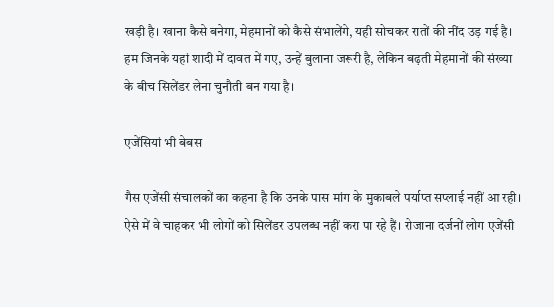खड़ी है। खाना कैसे बनेगा, मेहमानों को कैसे संभालेंगे, यही सोचकर रातों की नींद उड़ गई है। हम जिनके यहां शादी में दावत में गए, उन्हें बुलाना जरूरी है, लेकिन बढ़ती मेहमानों की संख्या के बीच सिलेंडर लेना चुनौती बन गया है।

एजेंसियां भी बेबस

गैस एजेंसी संचालकों का कहना है कि उनके पास मांग के मुकाबले पर्याप्त सप्लाई नहीं आ रही। ऐसे में वे चाहकर भी लोगों को सिलेंडर उपलब्ध नहीं करा पा रहे हैं। रोजाना दर्जनों लोग एजेंसी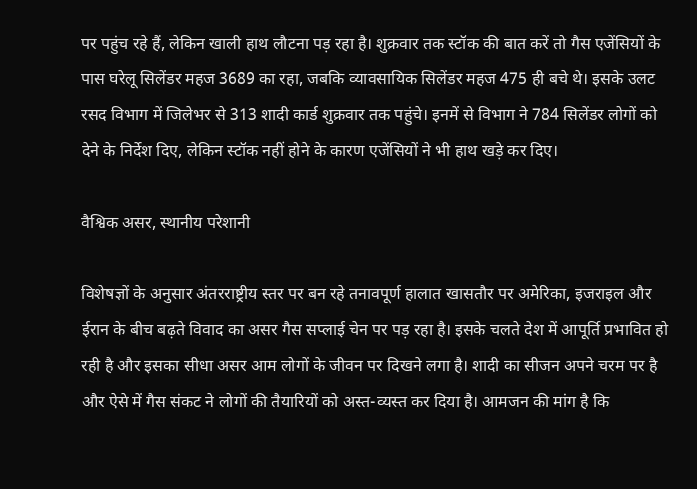पर पहुंच रहे हैं, लेकिन खाली हाथ लौटना पड़ रहा है। शुक्रवार तक स्टॉक की बात करें तो गैस एजेंसियों के पास घरेलू सिलेंडर महज 3689 का रहा, जबकि व्यावसायिक सिलेंडर महज 475 ही बचे थे। इसके उलट रसद विभाग में जिलेभर से 313 शादी कार्ड शुक्रवार तक पहुंचे। इनमें से विभाग ने 784 सिलेंडर लोगों को देने के निर्देश दिए, लेकिन स्टॉक नहीं होने के कारण एजेंसियों ने भी हाथ खड़े कर दिए।

वैश्विक असर, स्थानीय परेशानी

विशेषज्ञों के अनुसार अंतरराष्ट्रीय स्तर पर बन रहे तनावपूर्ण हालात खासतौर पर अमेरिका, इजराइल और ईरान के बीच बढ़ते विवाद का असर गैस सप्लाई चेन पर पड़ रहा है। इसके चलते देश में आपूर्ति प्रभावित हो रही है और इसका सीधा असर आम लोगों के जीवन पर दिखने लगा है। शादी का सीजन अपने चरम पर है और ऐसे में गैस संकट ने लोगों की तैयारियों को अस्त-व्यस्त कर दिया है। आमजन की मांग है कि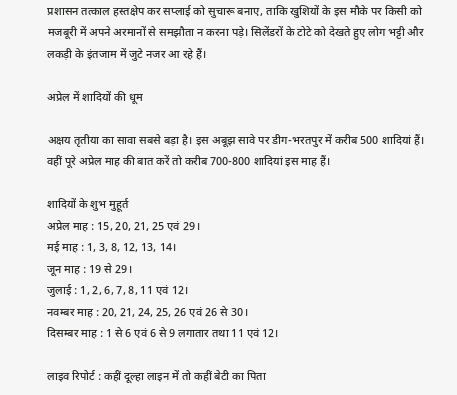प्रशासन तत्काल हस्तक्षेप कर सप्लाई को सुचारू बनाए, ताकि खुशियों के इस मौके पर किसी को मजबूरी में अपने अरमानों से समझौता न करना पड़े। सिलेंडरों के टोटे को देखते हुए लोग भट्टी और लकड़ी के इंतजाम में जुटे नजर आ रहे हैं।

अप्रेल में शादियों की धूम

अक्षय तृतीया का सावा सबसे बड़ा है। इस अबूझ सावे पर डीग-भरतपुर में करीब 500 शादियां हैं। वहीं पूरे अप्रेल माह की बात करें तो करीब 700-800 शादियां इस माह हैं।

शादियों के शुभ मुहूर्त
अप्रेल माह : 15, 20, 21, 25 एवं 29।
मई माह : 1, 3, 8, 12, 13, 14।
जून माह : 19 से 29।
जुलाई : 1, 2, 6, 7, 8, 11 एवं 12।
नवम्बर माह : 20, 21, 24, 25, 26 एवं 26 से 30।
दिसम्बर माह : 1 से 6 एवं 6 से 9 लगातार तथा 11 एवं 12।

लाइव रिपोर्ट : कहीं दूल्हा लाइन में तो कहीं बेटी का पिता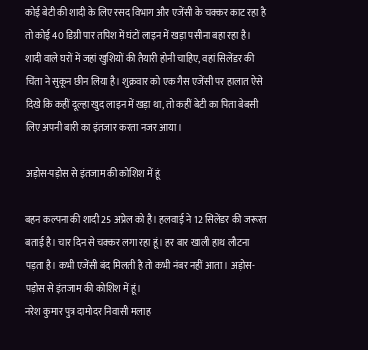कोई बेटी की शादी के लिए रसद विभाग और एजेंसी के चक्कर काट रहा है तो कोई 40 डिग्री पार तपिश में घंटों लाइन में खड़ा पसीना बहा रहा है। शादी वाले घरों में जहां खुशियों की तैयारी होनी चाहिए, वहां सिलेंडर की चिंता ने सुकून छीन लिया है। शुक्रवार को एक गैस एजेंसी पर हालात ऐसे दिखे कि कहीं दूल्हा खुद लाइन में खड़ा था, तो कहीं बेटी का पिता बेबसी लिए अपनी बारी का इंतजार करता नजर आया।

अड़ोस-पड़ोस से इंतजाम की कोशिश में हूं

बहन कल्पना की शादी 25 अप्रेल को है। हलवाई ने 12 सिलेंडर की जरूरत बताई है। चार दिन से चक्कर लगा रहा हूं। हर बार खाली हाथ लौटना पड़ता है। कभी एजेंसी बंद मिलती है तो कभी नंबर नहीं आता। अड़ोस-पड़ोस से इंतजाम की कोशिश में हूं।
नरेश कुमार पुत्र दामोदर निवासी मलाह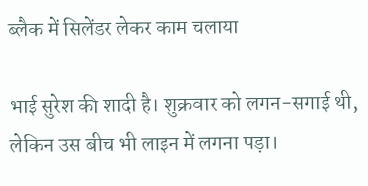ब्लैक में सिलेंडर लेकर काम चलाया

भाई सुरेश की शादी है। शुक्रवार को लगन-सगाई थी, लेकिन उस बीच भी लाइन में लगना पड़ा।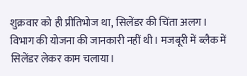शुक्रवार को ही प्रीतिभोज था, सिलेंडर की चिंता अलग। विभाग की योजना की जानकारी नहीं थी। मजबूरी में ब्लैक में सिलेंडर लेकर काम चलाया।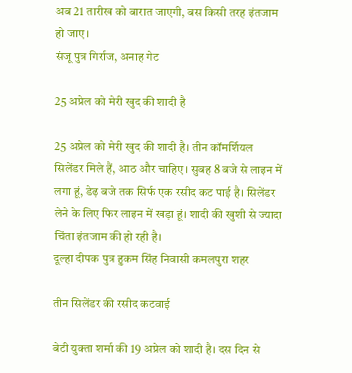अब 21 तारीख को बारात जाएगी, बस किसी तरह इंतजाम हो जाए।
संजू पुत्र गिर्राज, अनाह गेट

25 अप्रेल को मेरी खुद की शादी है

25 अप्रेल को मेरी खुद की शादी है। तीन कॉमर्शियल सिलेंडर मिले हैं, आठ और चाहिए। सुबह 8 बजे से लाइन में लगा हूं, डेढ़ बजे तक सिर्फ एक रसीद कट पाई है। सिलेंडर लेने के लिए फिर लाइन में खड़ा हूं। शादी की खुशी से ज्यादा चिंता इंतजाम की हो रही है।
दूल्हा दीपक पुत्र हुकम सिंह निवासी कमलपुरा शहर

तीन सिलेंडर की रसीद कटवाई

बेटी युक्ता शर्मा की 19 अप्रेल को शादी है। दस दिन से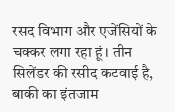रसद विभाग और एजेंसियों के चक्कर लगा रहा हूं। तीन सिलेंडर की रसीद कटवाई है, बाकी का इंतजाम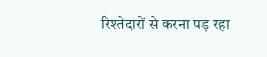रिश्तेदारों से करना पड़ रहा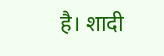है। शादी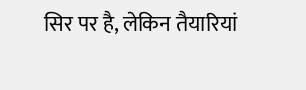सिर पर है, लेकिन तैयारियां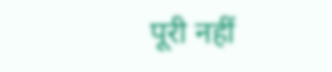पूरी नहीं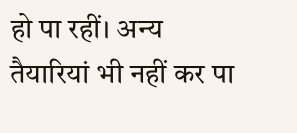हो पा रहीं। अन्य तैयारियां भी नहीं कर पा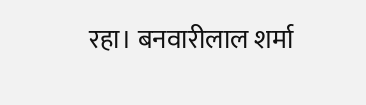रहा। बनवारीलाल शर्मा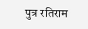पुत्र रतिराम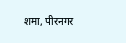शमा, पीरनगर